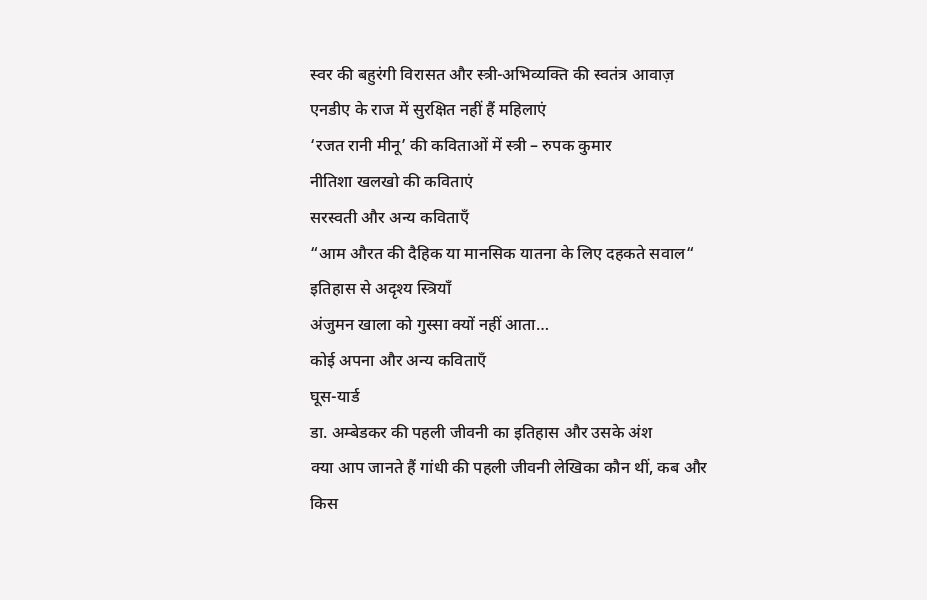स्वर की बहुरंगी विरासत और स्त्री-अभिव्यक्ति की स्वतंत्र आवाज़
एनडीए के राज में सुरक्षित नहीं हैं महिलाएं
‘रजत रानी मीनू’ की कविताओं में स्त्री – रुपक कुमार
नीतिशा खलखो की कविताएं
सरस्वती और अन्य कविताएँ
“आम औरत की दैहिक या मानसिक यातना के लिए दहकते सवाल“
इतिहास से अदृश्य स्त्रियाँ
अंजुमन खाला को गुस्सा क्यों नहीं आता…
कोई अपना और अन्य कविताएँ
घूस-यार्ड
डा. अम्बेडकर की पहली जीवनी का इतिहास और उसके अंश
क्या आप जानते हैं गांधी की पहली जीवनी लेखिका कौन थीं, कब और किस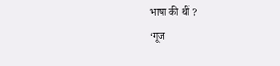भाषा की थीं ?
‘गूज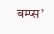बम्प्स’